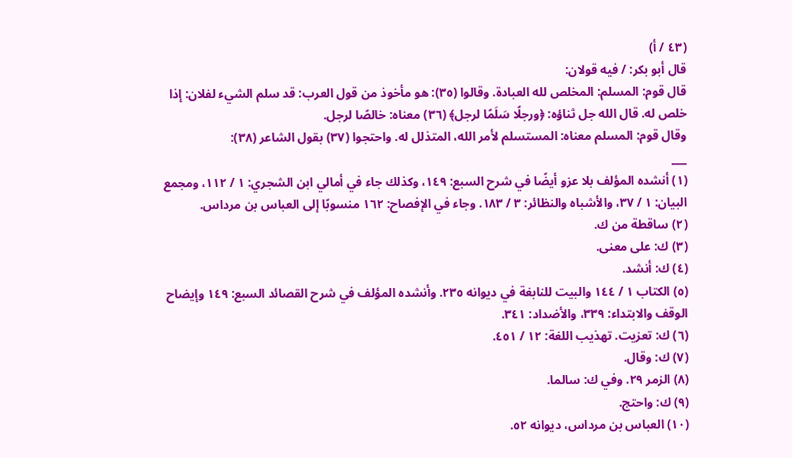(٤٣ / أ)
قال أبو بكر: / فيه قولان:
قال قوم: المسلم: المخلص لله العبادة. وقالوا (٣٥): هو مأخوذ من قول العرب: قد سلم الشيء لفلان: إذا خلص له. قال الله جل ثناؤه: ﴿ورجلًا سَلَمًا لرجل﴾ (٣٦) معناه: خالصًا لرجل.
وقال قوم: المسلم معناه: المستسلم لأمر الله، المتذلل له. واحتجوا (٣٧) بقول الشاعر (٣٨):
___
(١) أنشده المؤلف بلا عزو أيضًا في شرح السبع: ١٤٩، وكذلك جاء في أمالي ابن الشجري: ١ / ١١٢، ومجمع البيان: ١ / ٣٧، والأشباه والنظائر: ٣ / ١٨٣. وجاء في الإفصاح: ١٦٢ منسوبًا إلى العباس بن مرداس.
(٢) ساقطة من ك.
(٣) ك: على معنى.
(٤) ك: أنشد.
(٥) الكتاب ١ / ١٤٤ والبيت للنابغة في ديوانه ٢٣٥. وأنشده المؤلف في شرح القصائد السبع: ١٤٩ وإيضاح الوقف والابتداء: ٣٣٩، والأضداد: ٣٤١.
(٦) ك: تعزيت. تهذيب اللغة: ١٢ / ٤٥١.
(٧) ك: وقال.
(٨) الزمر ٢٩. وفي ك: سالما.
(٩) ك: واحتج.
(١٠) العباس بن مرداس، ديوانه ٥٢.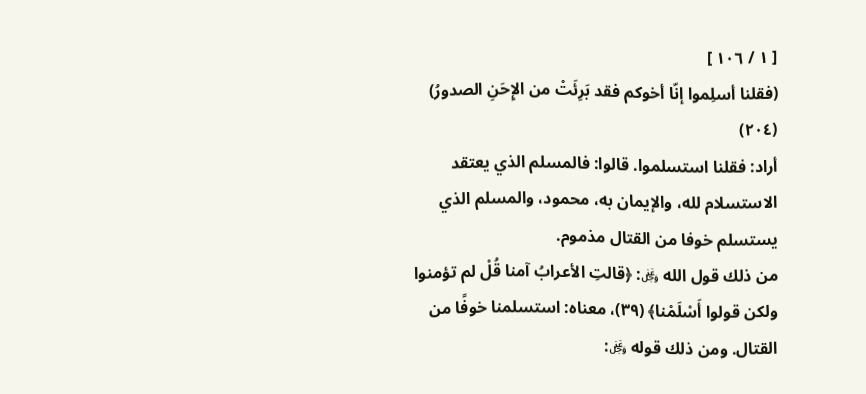[ ١ / ١٠٦ ]
(فقلنا أسلِموا إنّا أخوكم فقد بَرِئَتْ من الإِحَنِ الصدورُ) (٢٠٤)
أراد: فقلنا استسلموا. قالوا: فالمسلم الذي يعتقد الاستسلام لله، والإيمان به، محمود، والمسلم الذي يستسلم خوفا من القتال مذموم.
من ذلك قول الله ﷿: ﴿قالتِ الأعرابُ آمنا قُلْ لم تؤمنوا ولكن قولوا أَسْلَمْنا﴾ (٣٩)، معناه: استسلمنا خوفًا من القتال. ومن ذلك قوله ﷿: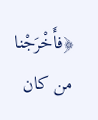﴿فأَخْرَجْنا من كان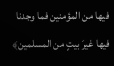فيها من المؤمنين فما وجدنا فيها غيرَ بيتٍ من المسلمين﴾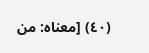(٤٠) [معناه: من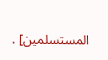المستسلمين] .